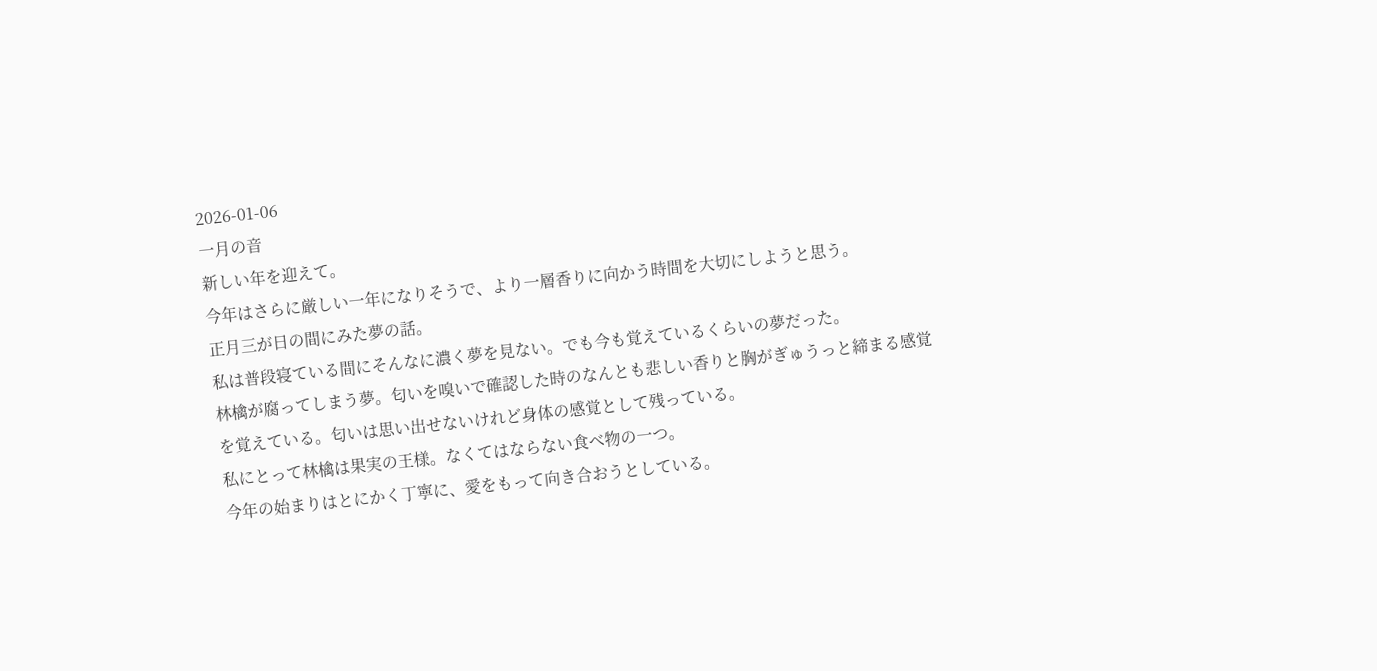2026-01-06
一月の音
新しい年を迎えて。
今年はさらに厳しい一年になりそうで、より一層香りに向かう時間を大切にしようと思う。
正月三が日の間にみた夢の話。
私は普段寝ている間にそんなに濃く夢を見ない。でも今も覚えているくらいの夢だった。
林檎が腐ってしまう夢。匂いを嗅いで確認した時のなんとも悲しい香りと胸がぎゅうっと締まる感覚を覚えている。匂いは思い出せないけれど身体の感覚として残っている。
私にとって林檎は果実の王様。なくてはならない食べ物の一つ。
今年の始まりはとにかく丁寧に、愛をもって向き合おうとしている。